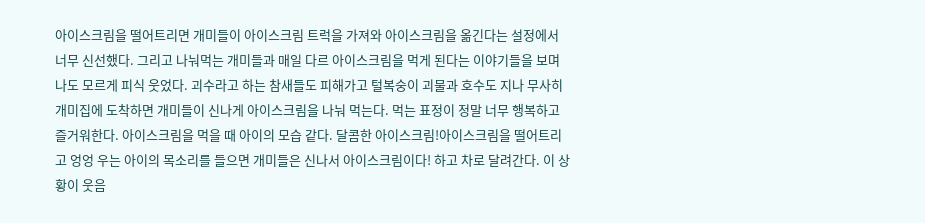아이스크림을 떨어트리면 개미들이 아이스크림 트럭을 가져와 아이스크림을 옮긴다는 설정에서 너무 신선했다. 그리고 나눠먹는 개미들과 매일 다르 아이스크림을 먹게 된다는 이야기들을 보며 나도 모르게 피식 웃었다. 괴수라고 하는 참새들도 피해가고 털복숭이 괴물과 호수도 지나 무사히 개미집에 도착하면 개미들이 신나게 아이스크림을 나눠 먹는다. 먹는 표정이 정말 너무 행복하고 즐거워한다. 아이스크림을 먹을 때 아이의 모습 같다. 달콤한 아이스크림!아이스크림을 떨어트리고 엉엉 우는 아이의 목소리를 들으면 개미들은 신나서 아이스크림이다! 하고 차로 달려간다. 이 상황이 웃음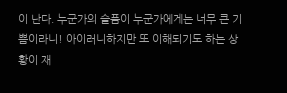이 난다. 누군가의 슬픔이 누군가에게는 너무 큰 기쁨이라니! 아이러니하지만 또 이해되기도 하는 상황이 재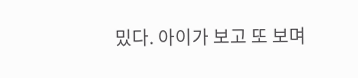밌다. 아이가 보고 또 보며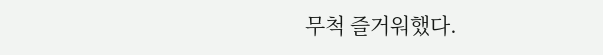무척 즐거워했다.